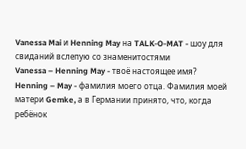Vanessa Mai и Henning May на TALK-O-MAT - шоу для свиданий вслепую со знаменитостями
Vanessa – Henning May - твоё настоящее имя?
Henning – May - фамилия моего отца. Фамилия моей матери Gemke, а в Германии принято, что, когда ребёнок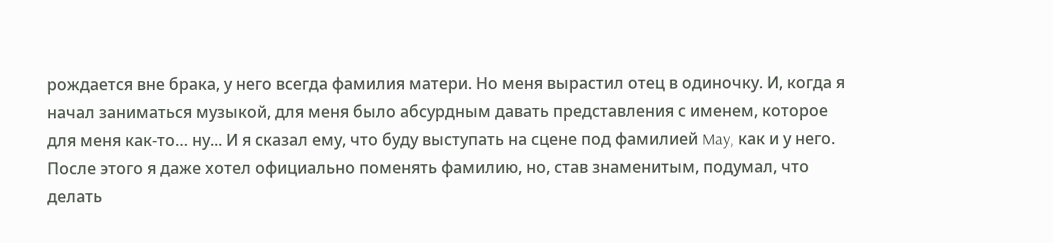рождается вне брака, у него всегда фамилия матери. Но меня вырастил отец в одиночку. И, когда я начал заниматься музыкой, для меня было абсурдным давать представления с именем, которое для меня как-то… ну... И я сказал ему, что буду выступать на сцене под фамилией May, как и у него. После этого я даже хотел официально поменять фамилию, но, став знаменитым, подумал, что делать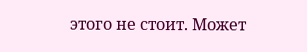этого не стоит. Может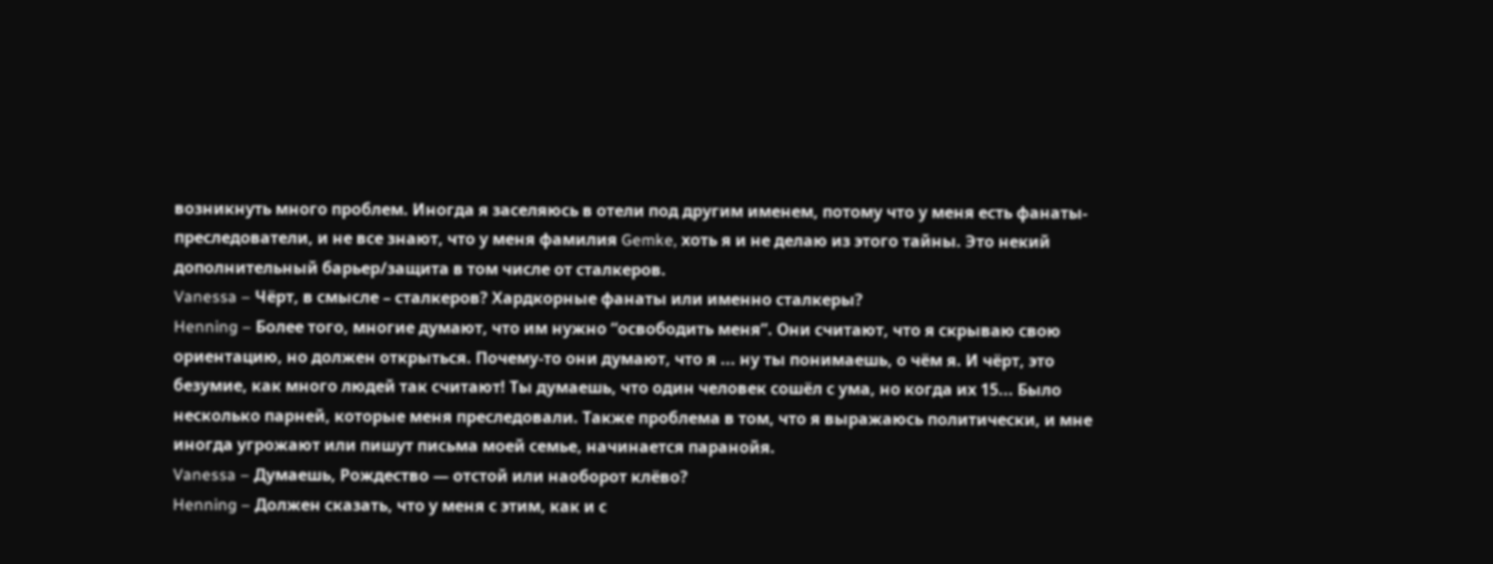возникнуть много проблем. Иногда я заселяюсь в отели под другим именем, потому что у меня есть фанаты-преследователи, и не все знают, что у меня фамилия Gemke, хоть я и не делаю из этого тайны. Это некий дополнительный барьер/защита в том числе от сталкеров.
Vanessa – Чёрт, в смысле – сталкеров? Хардкорные фанаты или именно сталкеры?
Henning – Более того, многие думают, что им нужно “освободить меня”. Они считают, что я скрываю свою ориентацию, но должен открыться. Почему-то они думают, что я ... ну ты понимаешь, о чём я. И чёрт, это безумие, как много людей так считают! Ты думаешь, что один человек сошёл с ума, но когда их 15... Было несколько парней, которые меня преследовали. Также проблема в том, что я выражаюсь политически, и мне иногда угрожают или пишут письма моей семье, начинается паранойя.
Vanessa – Думаешь, Рождество — отстой или наоборот клёво?
Henning – Должен сказать, что у меня с этим, как и с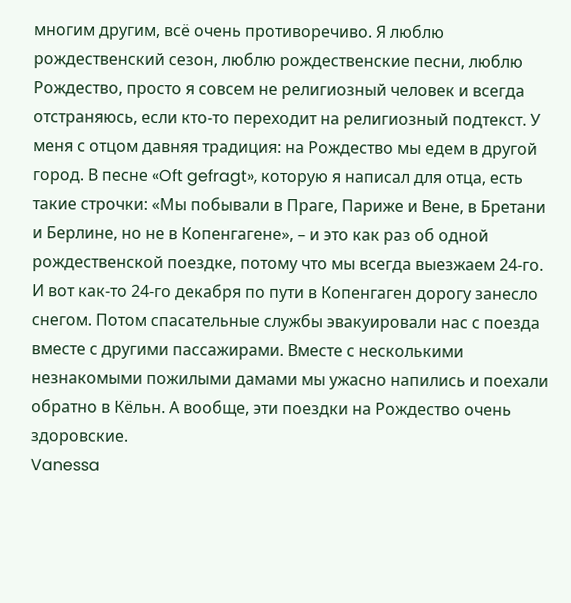многим другим, всё очень противоречиво. Я люблю рождественский сезон, люблю рождественские песни, люблю Рождество, просто я совсем не религиозный человек и всегда отстраняюсь, если кто-то переходит на религиозный подтекст. У меня с отцом давняя традиция: на Рождество мы едем в другой город. В песне «Oft gefragt», которую я написал для отца, есть такие строчки: «Мы побывали в Праге, Париже и Вене, в Бретани и Берлине, но не в Копенгагене», – и это как раз об одной рождественской поездке, потому что мы всегда выезжаем 24-го. И вот как-то 24-го декабря по пути в Копенгаген дорогу занесло снегом. Потом спасательные службы эвакуировали нас с поезда вместе с другими пассажирами. Вместе с несколькими незнакомыми пожилыми дамами мы ужасно напились и поехали обратно в Кёльн. А вообще, эти поездки на Рождество очень здоровские.
Vanessa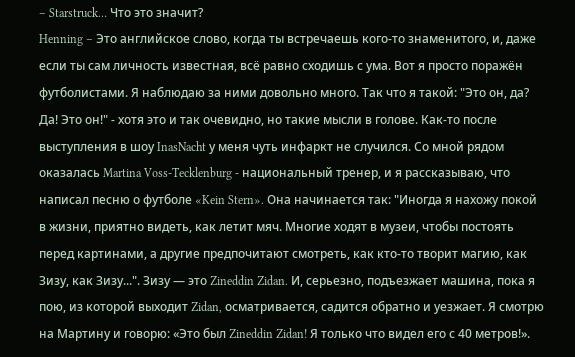– Starstruck… Что это значит?
Henning – Это английское слово, когда ты встречаешь кого-то знаменитого, и, даже если ты сам личность известная, всё равно сходишь с ума. Вот я просто поражён футболистами. Я наблюдаю за ними довольно много. Так что я такой: "Это он, да? Да! Это он!" - хотя это и так очевидно, но такие мысли в голове. Как-то после выступления в шоу InasNacht у меня чуть инфаркт не случился. Со мной рядом оказалась Martina Voss-Tecklenburg - национальный тренер, и я рассказываю, что написал песню о футболе «Kein Stern». Она начинается так: "Иногда я нахожу покой в жизни, приятно видеть, как летит мяч. Многие ходят в музеи, чтобы постоять перед картинами, а другие предпочитают смотреть, как кто-то творит магию, как Зизу, как Зизу...". Зизу — это Zineddin Zidan. И, серьезно, подъезжает машина, пока я пою, из которой выходит Zidan, осматривается, садится обратно и уезжает. Я смотрю на Мартину и говорю: «Это был Zineddin Zidan! Я только что видел его с 40 метров!».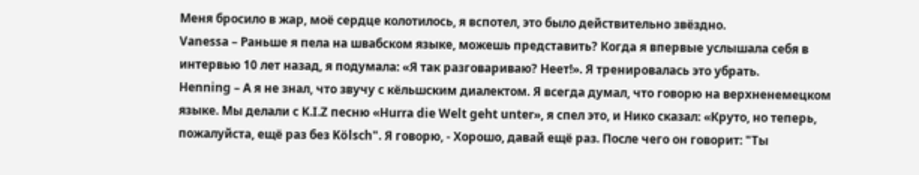Меня бросило в жар, моё сердце колотилось, я вспотел, это было действительно звёздно.
Vanessa – Раньше я пела на швабском языке, можешь представить? Когда я впервые услышала себя в интервью 10 лет назад, я подумала: «Я так разговариваю? Неет!». Я тренировалась это убрать.
Henning – А я не знал, что звучу с кёльшским диалектом. Я всегда думал, что говорю на верхненемецком языке. Мы делали с K.I.Z песню «Hurra die Welt geht unter», я спел это, и Нико сказал: «Круто, но теперь, пожалуйста, ещё раз без Kölsch". Я говорю, - Хорошо, давай ещё раз. После чего он говорит: "Ты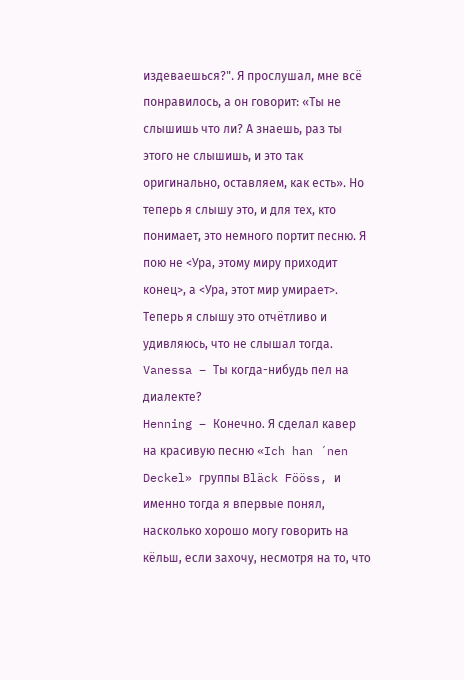издеваешься?". Я прослушал, мне всё понравилось, а он говорит: «Ты не слышишь что ли? А знаешь, раз ты этого не слышишь, и это так оригинально, оставляем, как есть». Но теперь я слышу это, и для тех, кто понимает, это немного портит песню. Я пою не <Ура, этому миру приходит конец>, а <Ура, этот мир умирает>. Теперь я слышу это отчётливо и удивляюсь, что не слышал тогда.
Vanessa – Ты когда-нибудь пел на диалекте?
Henning – Конечно. Я сделал кавер на красивую песню «Ich han ´nen Deckel» группы Bläck Fööss, и именно тогда я впервые понял, насколько хорошо могу говорить на кёльш, если захочу, несмотря на то, что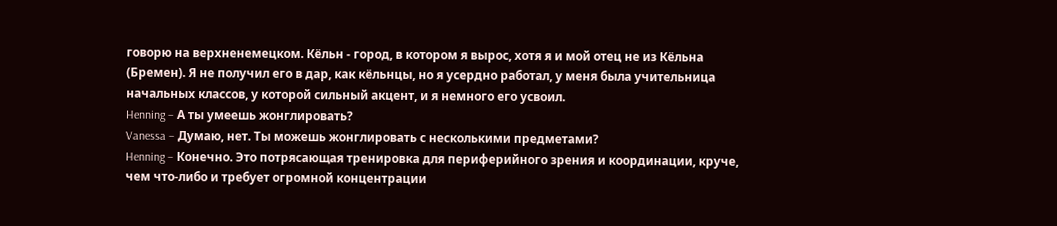говорю на верхненемецком. Кёльн - город, в котором я вырос, хотя я и мой отец не из Кёльна (Бремен). Я не получил его в дар, как кёльнцы, но я усердно работал, у меня была учительница начальных классов, у которой сильный акцент, и я немного его усвоил.
Henning – А ты умеешь жонглировать?
Vanessa – Думаю, нет. Ты можешь жонглировать с несколькими предметами?
Henning – Конечно. Это потрясающая тренировка для периферийного зрения и координации, круче, чем что-либо и требует огромной концентрации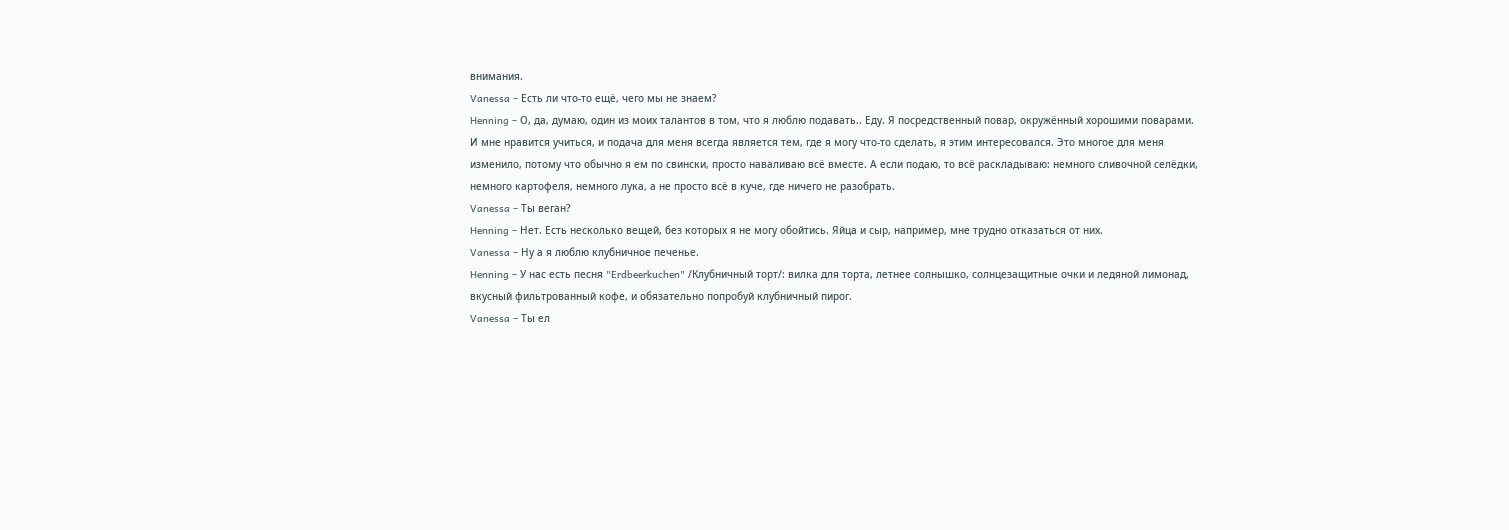внимания.
Vanessa – Есть ли что-то ещё, чего мы не знаем?
Henning – О, да, думаю, один из моих талантов в том, что я люблю подавать.. Еду. Я посредственный повар, окружённый хорошими поварами. И мне нравится учиться, и подача для меня всегда является тем, где я могу что-то сделать, я этим интересовался. Это многое для меня изменило, потому что обычно я ем по свински, просто наваливаю всё вместе. А если подаю, то всё раскладываю: немного сливочной селёдки, немного картофеля, немного лука, а не просто всё в куче, где ничего не разобрать.
Vanessa – Ты веган?
Henning – Нет. Есть несколько вещей, без которых я не могу обойтись. Яйца и сыр, например, мне трудно отказаться от них.
Vanessa – Ну а я люблю клубничное печенье.
Henning – У нас есть песня "Erdbeerkuchen" /Клубничный торт/: вилка для торта, летнее солнышко, солнцезащитные очки и ледяной лимонад, вкусный фильтрованный кофе, и обязательно попробуй клубничный пирог.
Vanessa – Ты ел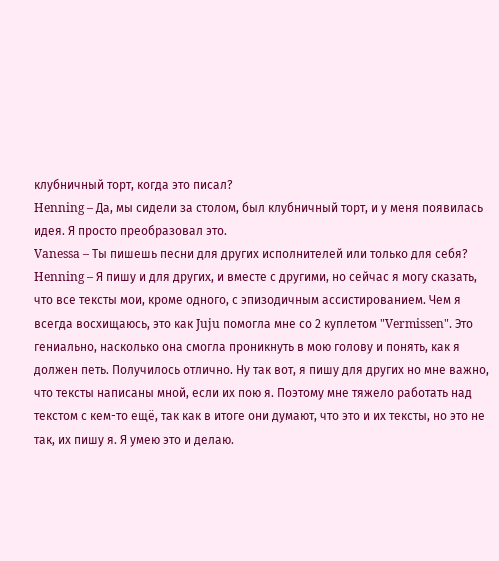клубничный торт, когда это писал?
Henning – Да, мы сидели за столом, был клубничный торт, и у меня появилась идея. Я просто преобразовал это.
Vanessa – Ты пишешь песни для других исполнителей или только для себя?
Henning – Я пишу и для других, и вместе с другими, но сейчас я могу сказать, что все тексты мои, кроме одного, с эпизодичным ассистированием. Чем я всегда восхищаюсь, это как Juju помогла мне со 2 куплетом "Vermissen". Это гениально, насколько она смогла проникнуть в мою голову и понять, как я должен петь. Получилось отлично. Ну так вот, я пишу для других но мне важно, что тексты написаны мной, если их пою я. Поэтому мне тяжело работать над текстом с кем-то ещё, так как в итоге они думают, что это и их тексты, но это не так, их пишу я. Я умею это и делаю.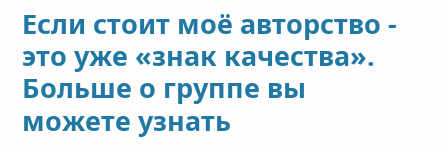Если стоит моё авторство - это уже «знак качества».
Больше о группе вы можете узнать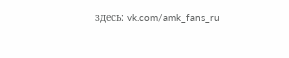здесь: vk.com/amk_fans_ru